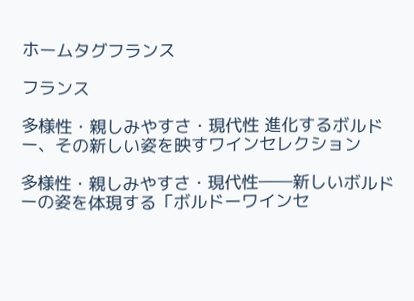ホームタグフランス

フランス

多様性・親しみやすさ・現代性 進化するボルドー、その新しい姿を映すワインセレクション

多様性・親しみやすさ・現代性――新しいボルドーの姿を体現する「ボルドーワインセ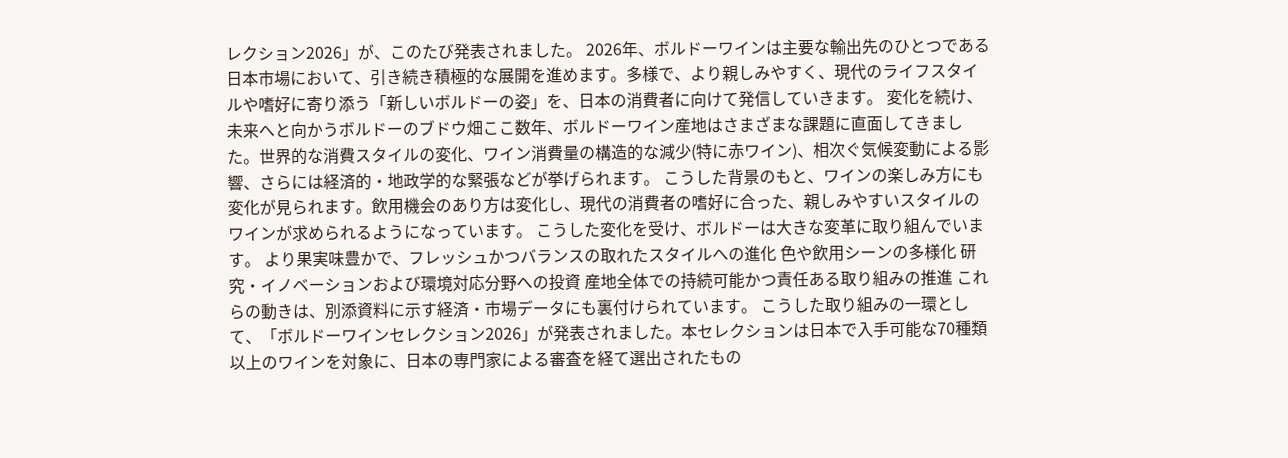レクション2026」が、このたび発表されました。 2026年、ボルドーワインは主要な輸出先のひとつである日本市場において、引き続き積極的な展開を進めます。多様で、より親しみやすく、現代のライフスタイルや嗜好に寄り添う「新しいボルドーの姿」を、日本の消費者に向けて発信していきます。 変化を続け、未来へと向かうボルドーのブドウ畑ここ数年、ボルドーワイン産地はさまざまな課題に直面してきました。世界的な消費スタイルの変化、ワイン消費量の構造的な減少(特に赤ワイン)、相次ぐ気候変動による影響、さらには経済的・地政学的な緊張などが挙げられます。 こうした背景のもと、ワインの楽しみ方にも変化が見られます。飲用機会のあり方は変化し、現代の消費者の嗜好に合った、親しみやすいスタイルのワインが求められるようになっています。 こうした変化を受け、ボルドーは大きな変革に取り組んでいます。 より果実味豊かで、フレッシュかつバランスの取れたスタイルへの進化 色や飲用シーンの多様化 研究・イノベーションおよび環境対応分野への投資 産地全体での持続可能かつ責任ある取り組みの推進 これらの動きは、別添資料に示す経済・市場データにも裏付けられています。 こうした取り組みの一環として、「ボルドーワインセレクション2026」が発表されました。本セレクションは日本で入手可能な70種類以上のワインを対象に、日本の専門家による審査を経て選出されたもの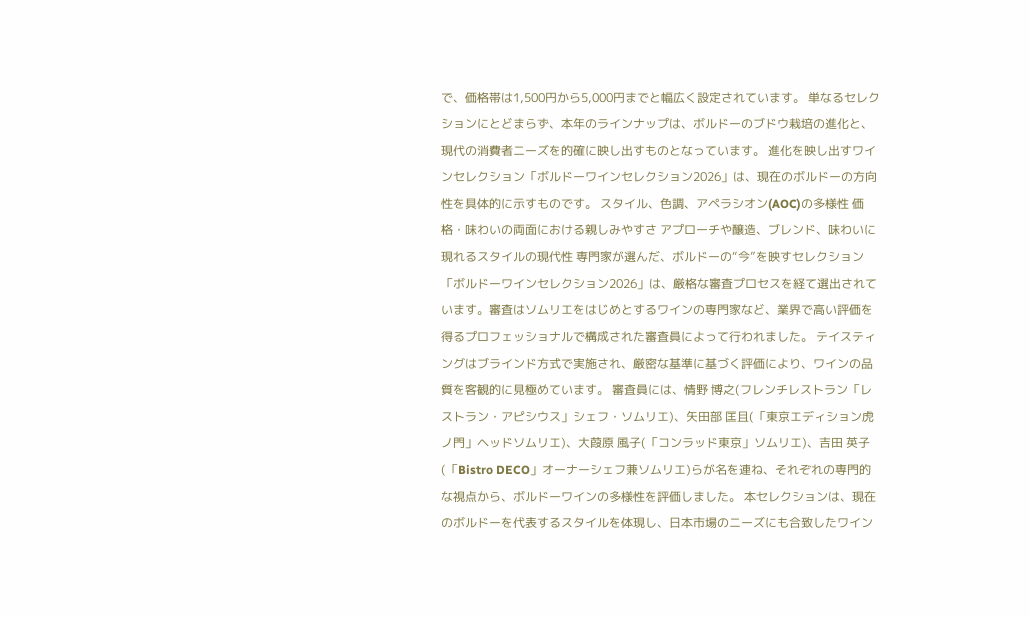で、価格帯は1,500円から5,000円までと幅広く設定されています。 単なるセレクションにとどまらず、本年のラインナップは、ボルドーのブドウ栽培の進化と、現代の消費者ニーズを的確に映し出すものとなっています。 進化を映し出すワインセレクション「ボルドーワインセレクション2026」は、現在のボルドーの方向性を具体的に示すものです。 スタイル、色調、アペラシオン(AOC)の多様性 価格・味わいの両面における親しみやすさ アプローチや醸造、ブレンド、味わいに現れるスタイルの現代性 専門家が選んだ、ボルドーの“今”を映すセレクション「ボルドーワインセレクション2026」は、厳格な審査プロセスを経て選出されています。審査はソムリエをはじめとするワインの専門家など、業界で高い評価を得るプロフェッショナルで構成された審査員によって行われました。 テイスティングはブラインド方式で実施され、厳密な基準に基づく評価により、ワインの品質を客観的に見極めています。 審査員には、情野 博之(フレンチレストラン「レストラン・アピシウス」シェフ・ソムリエ)、矢田部 匡且(「東京エディション虎ノ門」ヘッドソムリエ)、大葭原 風子(「コンラッド東京」ソムリエ)、吉田 英子(「Bistro DECO」オーナーシェフ兼ソムリエ)らが名を連ね、それぞれの専門的な視点から、ボルドーワインの多様性を評価しました。 本セレクションは、現在のボルドーを代表するスタイルを体現し、日本市場のニーズにも合致したワイン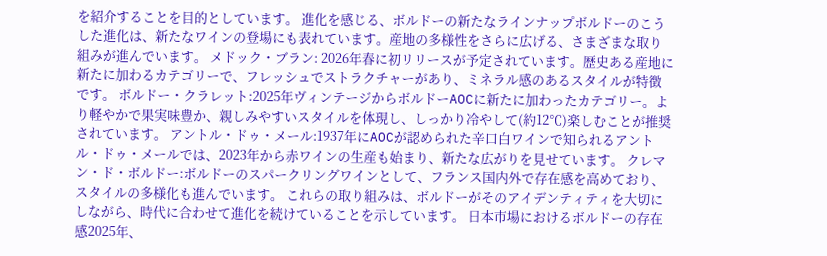を紹介することを目的としています。 進化を感じる、ボルドーの新たなラインナップボルドーのこうした進化は、新たなワインの登場にも表れています。産地の多様性をさらに広げる、さまざまな取り組みが進んでいます。 メドック・ブラン: 2026年春に初リリースが予定されています。歴史ある産地に新たに加わるカテゴリーで、フレッシュでストラクチャーがあり、ミネラル感のあるスタイルが特徴です。 ボルドー・クラレット:2025年ヴィンテージからボルドーAOCに新たに加わったカテゴリー。より軽やかで果実味豊か、親しみやすいスタイルを体現し、しっかり冷やして(約12℃)楽しむことが推奨されています。 アントル・ドゥ・メール:1937年にAOCが認められた辛口白ワインで知られるアントル・ドゥ・メールでは、2023年から赤ワインの生産も始まり、新たな広がりを見せています。 クレマン・ド・ボルドー:ボルドーのスパークリングワインとして、フランス国内外で存在感を高めており、スタイルの多様化も進んでいます。 これらの取り組みは、ボルドーがそのアイデンティティを大切にしながら、時代に合わせて進化を続けていることを示しています。 日本市場におけるボルドーの存在感2025年、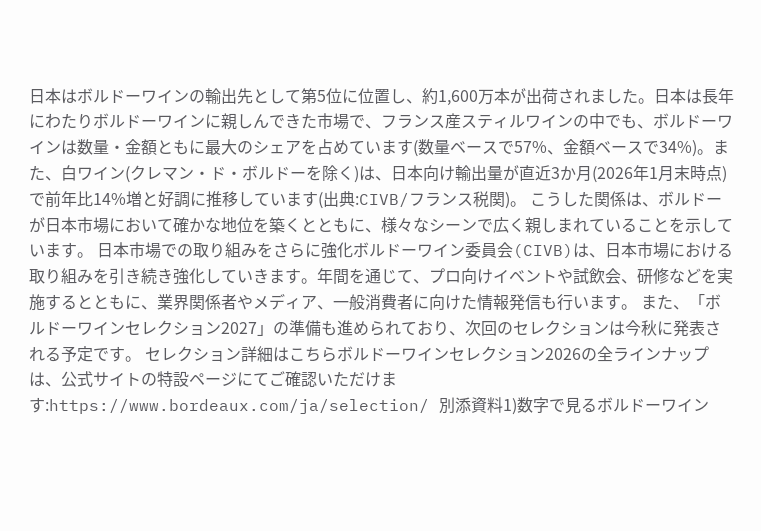日本はボルドーワインの輸出先として第5位に位置し、約1,600万本が出荷されました。日本は長年にわたりボルドーワインに親しんできた市場で、フランス産スティルワインの中でも、ボルドーワインは数量・金額ともに最大のシェアを占めています(数量ベースで57%、金額ベースで34%)。また、白ワイン(クレマン・ド・ボルドーを除く)は、日本向け輸出量が直近3か月(2026年1月末時点)で前年比14%増と好調に推移しています(出典:CIVB/フランス税関)。 こうした関係は、ボルドーが日本市場において確かな地位を築くとともに、様々なシーンで広く親しまれていることを示しています。 日本市場での取り組みをさらに強化ボルドーワイン委員会(CIVB)は、日本市場における取り組みを引き続き強化していきます。年間を通じて、プロ向けイベントや試飲会、研修などを実施するとともに、業界関係者やメディア、一般消費者に向けた情報発信も行います。 また、「ボルドーワインセレクション2027」の準備も進められており、次回のセレクションは今秋に発表される予定です。 セレクション詳細はこちらボルドーワインセレクション2026の全ラインナップは、公式サイトの特設ページにてご確認いただけます:https://www.bordeaux.com/ja/selection/ 別添資料1)数字で見るボルドーワイン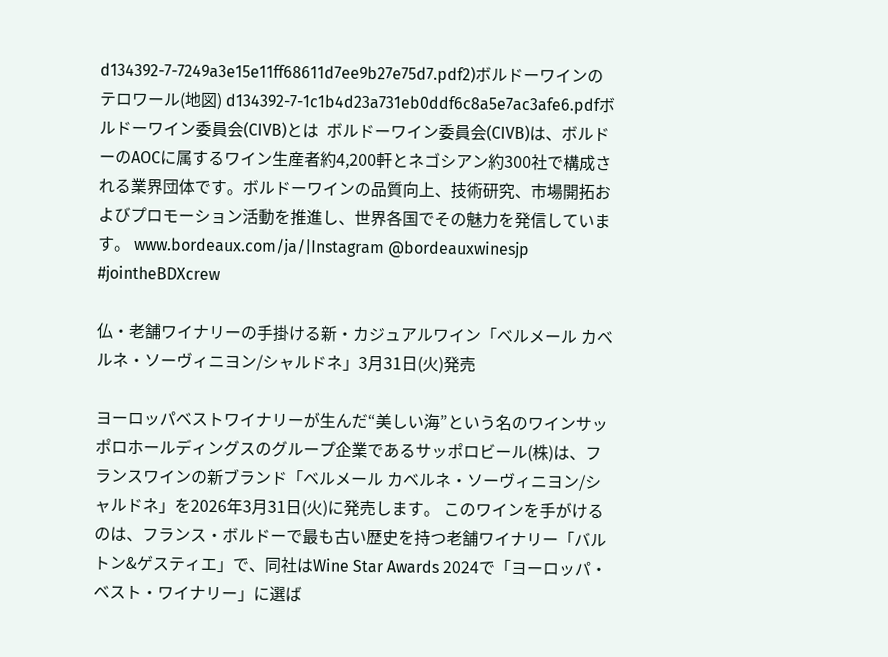d134392-7-7249a3e15e11ff68611d7ee9b27e75d7.pdf2)ボルドーワインのテロワール(地図) d134392-7-1c1b4d23a731eb0ddf6c8a5e7ac3afe6.pdfボルドーワイン委員会(CIVB)とは  ボルドーワイン委員会(CIVB)は、ボルドーのAOCに属するワイン生産者約4,200軒とネゴシアン約300社で構成される業界団体です。ボルドーワインの品質向上、技術研究、市場開拓およびプロモーション活動を推進し、世界各国でその魅力を発信しています。 www.bordeaux.com/ja/|Instagram @bordeauxwinesjp #jointheBDXcrew

仏・老舗ワイナリーの手掛ける新・カジュアルワイン「ベルメール カベルネ・ソーヴィニヨン/シャルドネ」3月31日(火)発売

ヨーロッパベストワイナリーが生んだ“美しい海”という名のワインサッポロホールディングスのグループ企業であるサッポロビール(株)は、フランスワインの新ブランド「ベルメール カベルネ・ソーヴィニヨン/シャルドネ」を2026年3月31日(火)に発売します。 このワインを手がけるのは、フランス・ボルドーで最も古い歴史を持つ老舗ワイナリー「バルトン&ゲスティエ」で、同社はWine Star Awards 2024で「ヨーロッパ・ベスト・ワイナリー」に選ば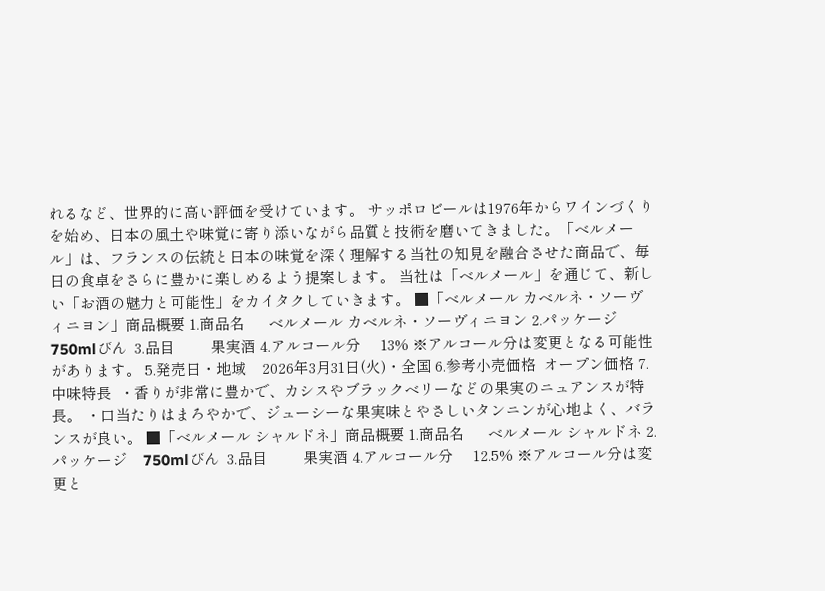れるなど、世界的に高い評価を受けています。 サッポロビールは1976年からワインづくりを始め、日本の風土や味覚に寄り添いながら品質と技術を磨いてきました。「ベルメール」は、フランスの伝統と日本の味覚を深く理解する当社の知見を融合させた商品で、毎日の食卓をさらに豊かに楽しめるよう提案します。 当社は「ベルメール」を通じて、新しい「お酒の魅力と可能性」をカイタクしていきます。 ■「ベルメール カベルネ・ソーヴィニヨン」商品概要 1.商品名      ベルメール カベルネ・ソーヴィニヨン 2.パッケージ    750mlびん  3.品目         果実酒 4.アルコール分     13% ※アルコール分は変更となる可能性があります。 5.発売日・地域    2026年3月31日(火)・全国 6.参考小売価格  オープン価格 7.中味特長  ・香りが非常に豊かで、カシスやブラックベリーなどの果実のニュアンスが特長。 ・口当たりはまろやかで、ジューシーな果実味とやさしいタンニンが心地よく、バランスが良い。 ■「ベルメール シャルドネ」商品概要 1.商品名      ベルメール シャルドネ 2.パッケージ    750mlびん  3.品目         果実酒 4.アルコール分     12.5% ※アルコール分は変更と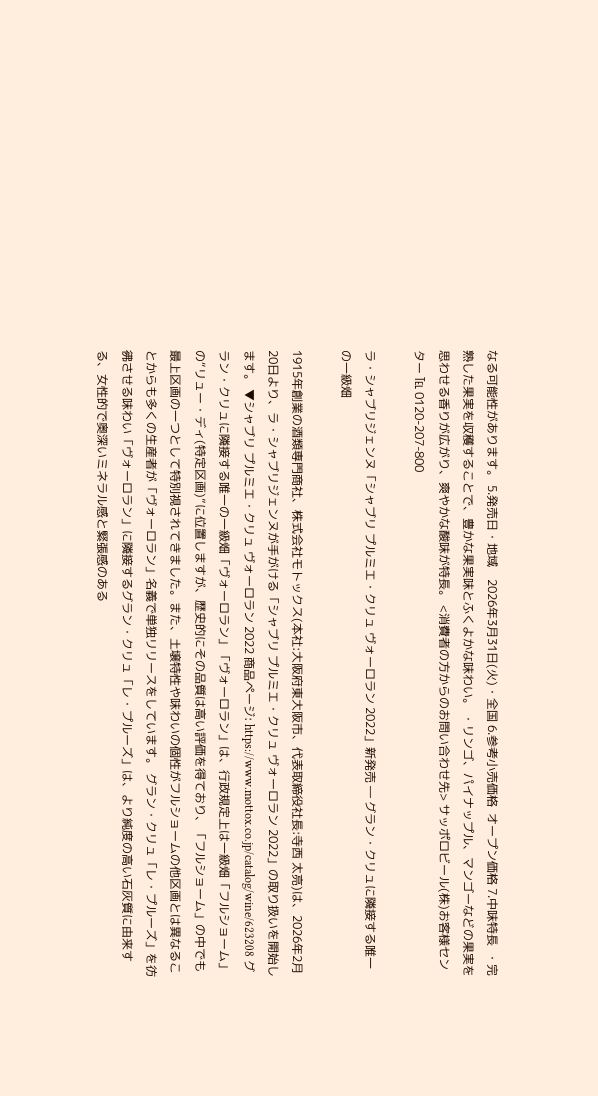なる可能性があります。 5.発売日・地域    2026年3月31日(火)・全国 6.参考小売価格  オープン価格 7.中味特長  ・完熟した果実を収穫することで、豊かな果実味とふくよかな味わい。 ・リンゴ、パイナップル、マンゴーなどの果実を思わせる香りが広がり、爽やかな酸味が特長。 <消費者の方からのお問い合わせ先> サッポロビール(株)お客様センター ℡ 0120-207-800

ラ・シャブリジェンヌ「シャブリ プルミエ・クリュ ヴォーロラン 2022」新発売 ― グラン・クリュに隣接する唯一の一級畑

1915年創業の酒類専門商社、株式会社モトックス(本社:大阪府東大阪市、代表取締役社長:寺西 太亮)は、2026年2月20日より、ラ・シャブリジェンヌが手がける「シャブリ プルミエ・クリュ ヴォーロラン 2022」の取り扱いを開始します。 ▼シャブリ プルミエ・クリュ ヴォーロラン 2022 商品ページ: https://www.mottox.co.jp/catalog/wine/623208 グラン・クリュに隣接する唯一の一級畑「ヴォーロラン」「ヴォーロラン」は、行政規定上は一級畑「フルショーム」の“リュー・ディ(特定区画)”に位置しますが、歴史的にその品質は高い評価を得ており、「フルショーム」の中でも最上区画の一つとして特別視されてきました。また、土壌特性や味わいの個性がフルショームの他区画とは異なることからも多くの生産者が「ヴォーロラン」名義で単独リリースをしています。 グラン・クリュ「レ・プルーズ」を彷彿させる味わい「ヴォーロラン」に隣接するグラン・クリュ「レ・プルーズ」は、より純度の高い石灰質に由来する、女性的で奥深いミネラル感と緊張感のある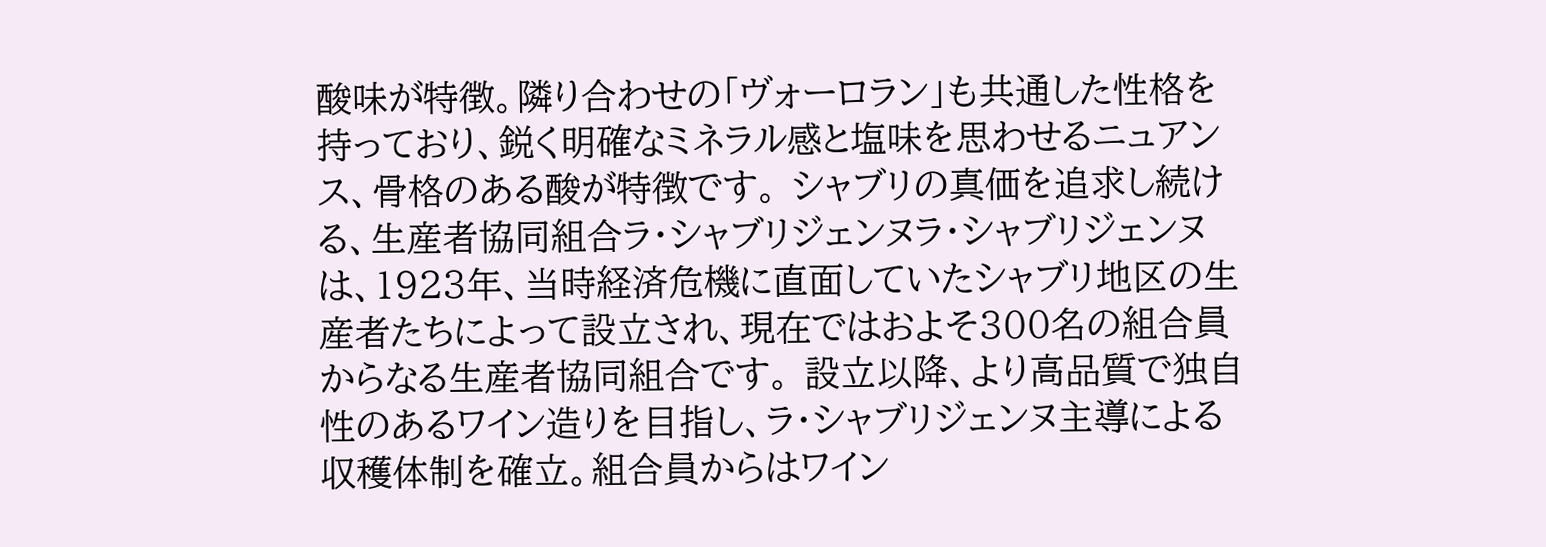酸味が特徴。隣り合わせの「ヴォーロラン」も共通した性格を持っており、鋭く明確なミネラル感と塩味を思わせるニュアンス、骨格のある酸が特徴です。 シャブリの真価を追求し続ける、生産者協同組合ラ・シャブリジェンヌラ・シャブリジェンヌは、1923年、当時経済危機に直面していたシャブリ地区の生産者たちによって設立され、現在ではおよそ300名の組合員からなる生産者協同組合です。 設立以降、より高品質で独自性のあるワイン造りを目指し、ラ・シャブリジェンヌ主導による収穫体制を確立。組合員からはワイン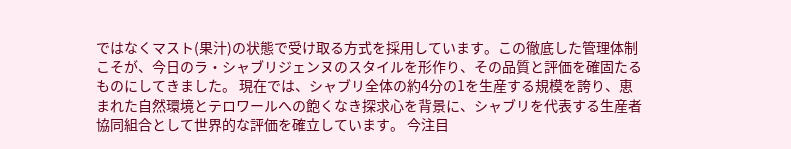ではなくマスト(果汁)の状態で受け取る方式を採用しています。この徹底した管理体制こそが、今日のラ・シャブリジェンヌのスタイルを形作り、その品質と評価を確固たるものにしてきました。 現在では、シャブリ全体の約4分の1を生産する規模を誇り、恵まれた自然環境とテロワールへの飽くなき探求心を背景に、シャブリを代表する生産者協同組合として世界的な評価を確立しています。 今注目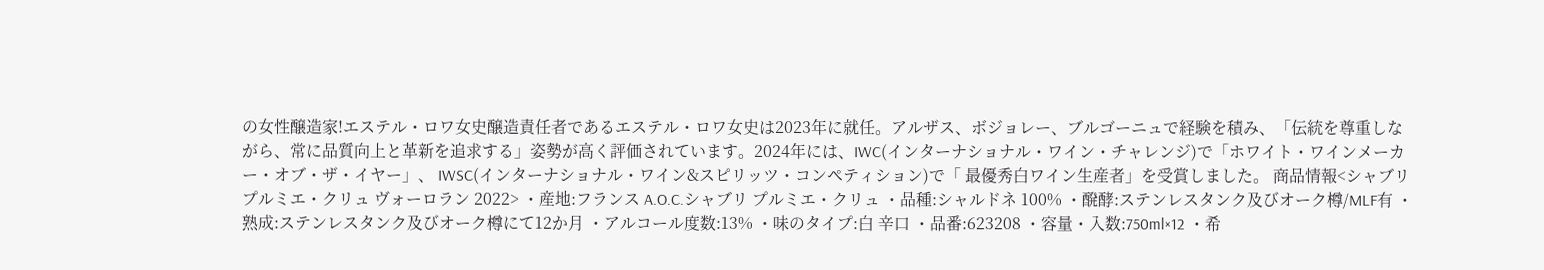の女性醸造家!エステル・ロワ女史醸造責任者であるエステル・ロワ女史は2023年に就任。アルザス、ボジョレー、ブルゴーニュで経験を積み、「伝統を尊重しながら、常に品質向上と革新を追求する」姿勢が高く評価されています。2024年には、IWC(インターナショナル・ワイン・チャレンジ)で「ホワイト・ワインメーカー・オブ・ザ・イヤー」、 IWSC(インターナショナル・ワイン&スピリッツ・コンペティション)で「 最優秀白ワイン生産者」を受賞しました。 商品情報<シャブリ プルミエ・クリュ ヴォーロラン 2022> ・産地:フランス A.O.C.シャブリ プルミエ・クリュ ・品種:シャルドネ 100% ・醗酵:ステンレスタンク及びオーク樽/MLF有 ・熟成:ステンレスタンク及びオーク樽にて12か月 ・アルコール度数:13% ・味のタイプ:白 辛口 ・品番:623208 ・容量・入数:750ml×12 ・希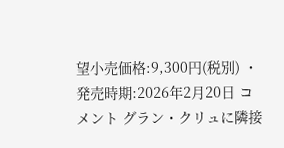望小売価格:9,300円(税別) ・発売時期:2026年2月20日 コメント グラン・クリュに隣接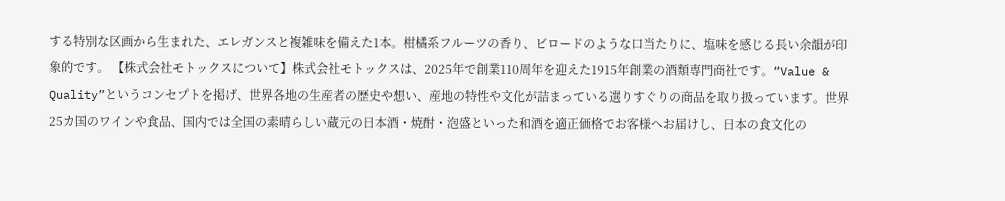する特別な区画から生まれた、エレガンスと複雑味を備えた1本。柑橘系フルーツの香り、ビロードのような口当たりに、塩味を感じる長い余韻が印象的です。 【株式会社モトックスについて】株式会社モトックスは、2025年で創業110周年を迎えた1915年創業の酒類専門商社です。“Value & Quality”というコンセプトを掲げ、世界各地の生産者の歴史や想い、産地の特性や文化が詰まっている選りすぐりの商品を取り扱っています。世界25カ国のワインや食品、国内では全国の素晴らしい蔵元の日本酒・焼酎・泡盛といった和酒を適正価格でお客様へお届けし、日本の食文化の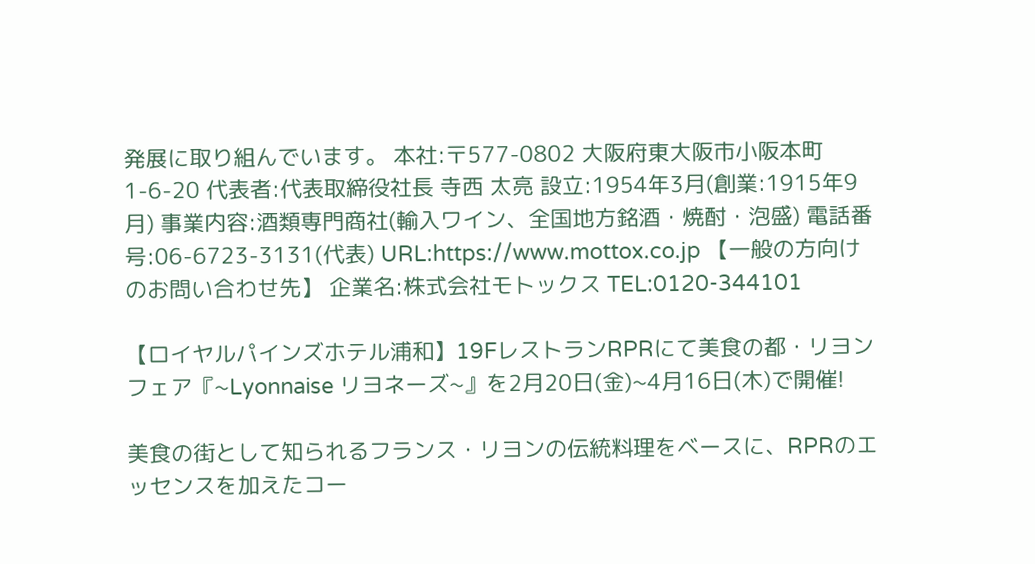発展に取り組んでいます。 本社:〒577-0802 大阪府東大阪市小阪本町1-6-20 代表者:代表取締役社長 寺西 太亮 設立:1954年3月(創業:1915年9月) 事業内容:酒類専門商社(輸入ワイン、全国地方銘酒・焼酎・泡盛) 電話番号:06-6723-3131(代表) URL:https://www.mottox.co.jp 【一般の方向けのお問い合わせ先】 企業名:株式会社モトックス TEL:0120-344101

【ロイヤルパインズホテル浦和】19FレストランRPRにて美食の都・リヨンフェア『~Lyonnaise リヨネーズ~』を2月20日(金)~4月16日(木)で開催!

美食の街として知られるフランス・リヨンの伝統料理をベースに、RPRのエッセンスを加えたコー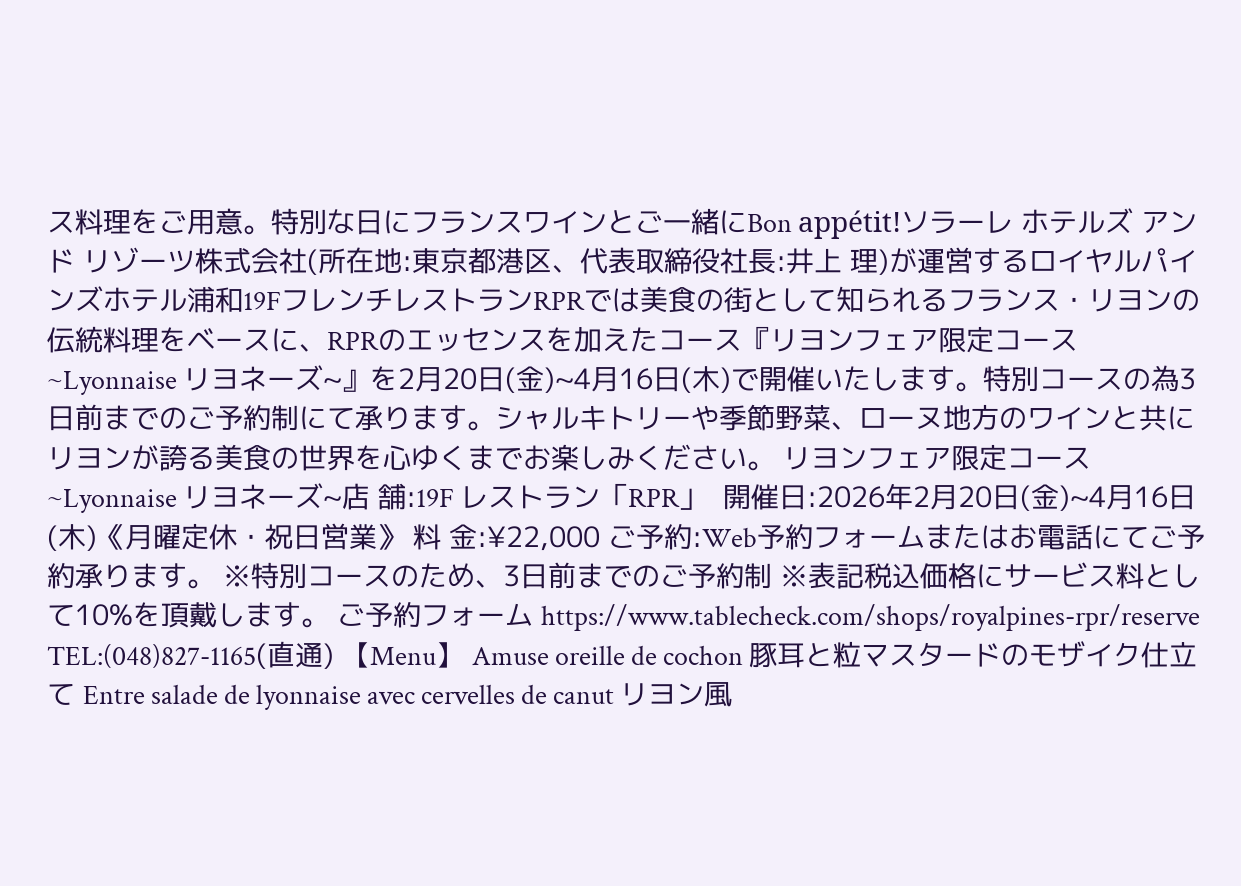ス料理をご用意。特別な日にフランスワインとご一緒にBon appétit!ソラーレ ホテルズ アンド リゾーツ株式会社(所在地:東京都港区、代表取締役社長:井上 理)が運営するロイヤルパインズホテル浦和19FフレンチレストランRPRでは美食の街として知られるフランス・リヨンの伝統料理をベースに、RPRのエッセンスを加えたコース『リヨンフェア限定コース~Lyonnaise リヨネーズ~』を2月20日(金)~4月16日(木)で開催いたします。特別コースの為3日前までのご予約制にて承ります。シャルキトリーや季節野菜、ローヌ地方のワインと共にリヨンが誇る美食の世界を心ゆくまでお楽しみください。 リヨンフェア限定コース~Lyonnaise リヨネーズ~店 舗:19F レストラン「RPR」  開催日:2026年2月20日(金)~4月16日(木)《月曜定休・祝日営業》 料 金:¥22,000 ご予約:Web予約フォームまたはお電話にてご予約承ります。 ※特別コースのため、3日前までのご予約制 ※表記税込価格にサービス料として10%を頂戴します。 ご予約フォーム https://www.tablecheck.com/shops/royalpines-rpr/reserve TEL:(048)827-1165(直通) 【Menu】 Amuse oreille de cochon 豚耳と粒マスタードのモザイク仕立て Entre salade de lyonnaise avec cervelles de canut リヨン風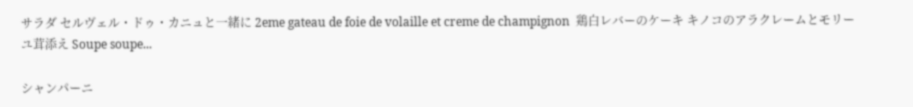サラダ セルヴェル・ドゥ・カニュと一緒に 2eme gateau de foie de volaille et creme de champignon  鶏白レバーのケーキ キノコのアラクレームとモリーユ茸添え Soupe soupe...

シャンパーニ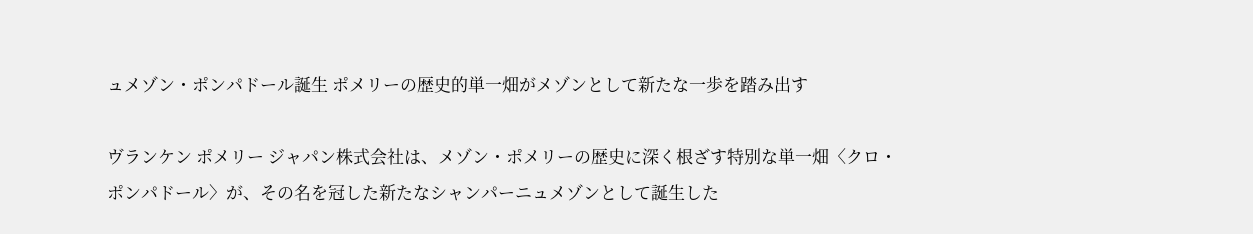ュメゾン・ポンパドール誕生 ポメリーの歴史的単一畑がメゾンとして新たな一歩を踏み出す

ヴランケン ポメリー ジャパン株式会社は、メゾン・ポメリーの歴史に深く根ざす特別な単一畑〈クロ・ポンパドール〉が、その名を冠した新たなシャンパーニュメゾンとして誕生した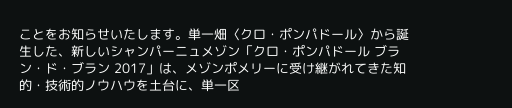ことをお知らせいたします。単一畑〈クロ・ポンパドール〉から誕生した、新しいシャンパーニュメゾン「クロ・ポンパドール ブラン・ド・ブラン 2017」は、メゾンポメリーに受け継がれてきた知的・技術的ノウハウを土台に、単一区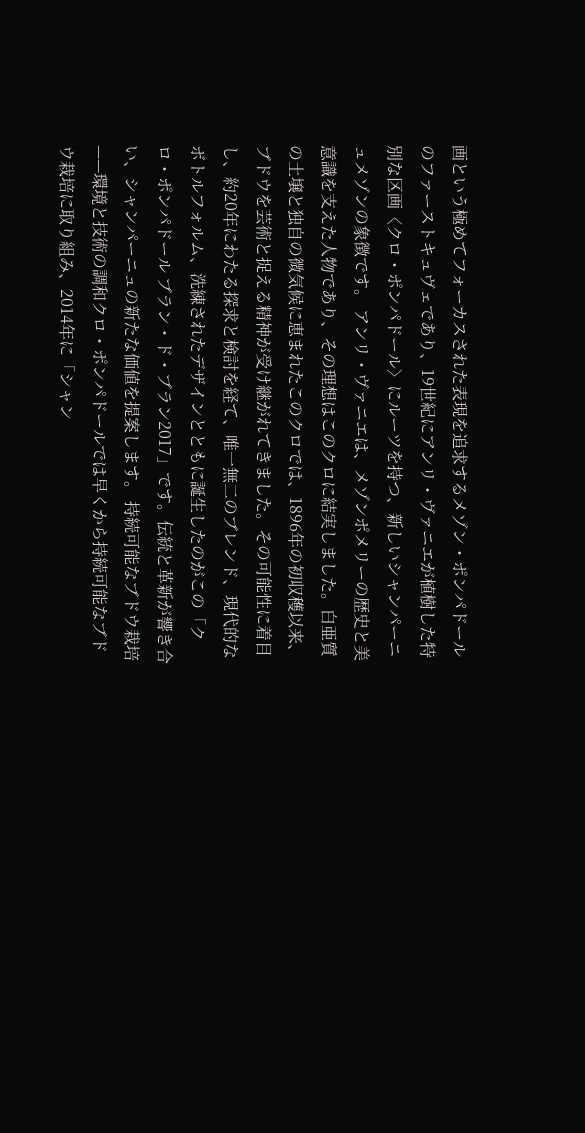画という極めてフォーカスされた表現を追求するメゾン・ポンパドールのファーストキュヴェであり、19世紀にアンリ・ヴァニエが植樹した特別な区画〈クロ・ポンパドール〉にルーツを持つ、新しいシャンパーニュメゾンの象徴です。 アンリ・ヴァニエは、メゾンポメリーの歴史と美意識を支えた人物であり、その理想はこのクロに結実しました。白亜質の土壌と独自の微気候に恵まれたこのクロでは、1896年の初収穫以来、ブドウを芸術と捉える精神が受け継がれてきました。その可能性に着目し、約20年にわたる探求と検討を経て、唯一無二のブレンド、現代的なボトルフォルム、洗練されたデザインとともに誕生したのがこの「クロ・ポンパドール ブラン・ド・ブラン2017」です。伝統と革新が響き合い、シャンパーニュの新たな価値を提案します。 持続可能なブドウ栽培 ——環境と技術の調和クロ・ポンパドールでは早くから持続可能なブドウ栽培に取り組み、2014年に「シャン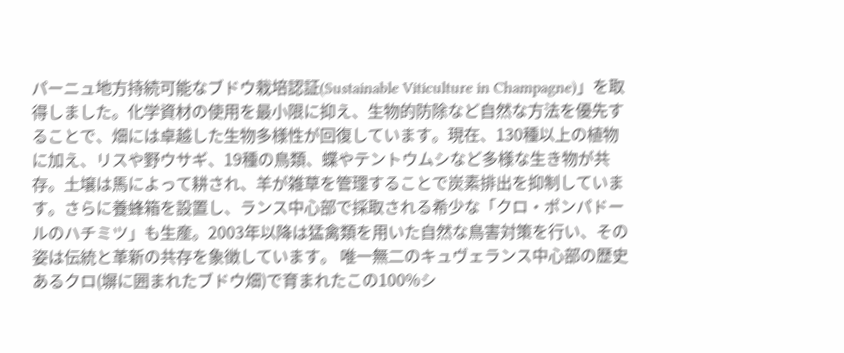パーニュ地方持続可能なブドウ栽培認証(Sustainable Viticulture in Champagne)」を取得しました。化学資材の使用を最小限に抑え、生物的防除など自然な方法を優先することで、畑には卓越した生物多様性が回復しています。現在、130種以上の植物に加え、リスや野ウサギ、19種の鳥類、蝶やテントウムシなど多様な生き物が共存。土壌は馬によって耕され、羊が雑草を管理することで炭素排出を抑制しています。さらに養蜂箱を設置し、ランス中心部で採取される希少な「クロ・ポンパドールのハチミツ」も生産。2003年以降は猛禽類を用いた自然な鳥害対策を行い、その姿は伝統と革新の共存を象徴しています。 唯一無二のキュヴェランス中心部の歴史あるクロ(塀に囲まれたブドウ畑)で育まれたこの100%シ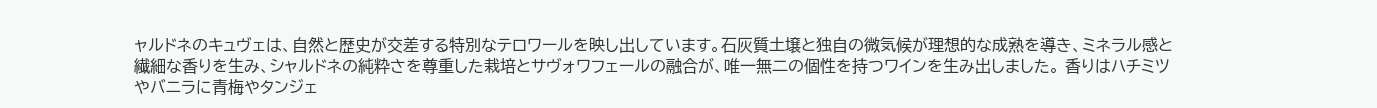ャルドネのキュヴェは、自然と歴史が交差する特別なテロワールを映し出しています。石灰質土壌と独自の微気候が理想的な成熟を導き、ミネラル感と繊細な香りを生み、シャルドネの純粋さを尊重した栽培とサヴォワフェールの融合が、唯一無二の個性を持つワインを生み出しました。 香りはハチミツやバニラに青梅やタンジェ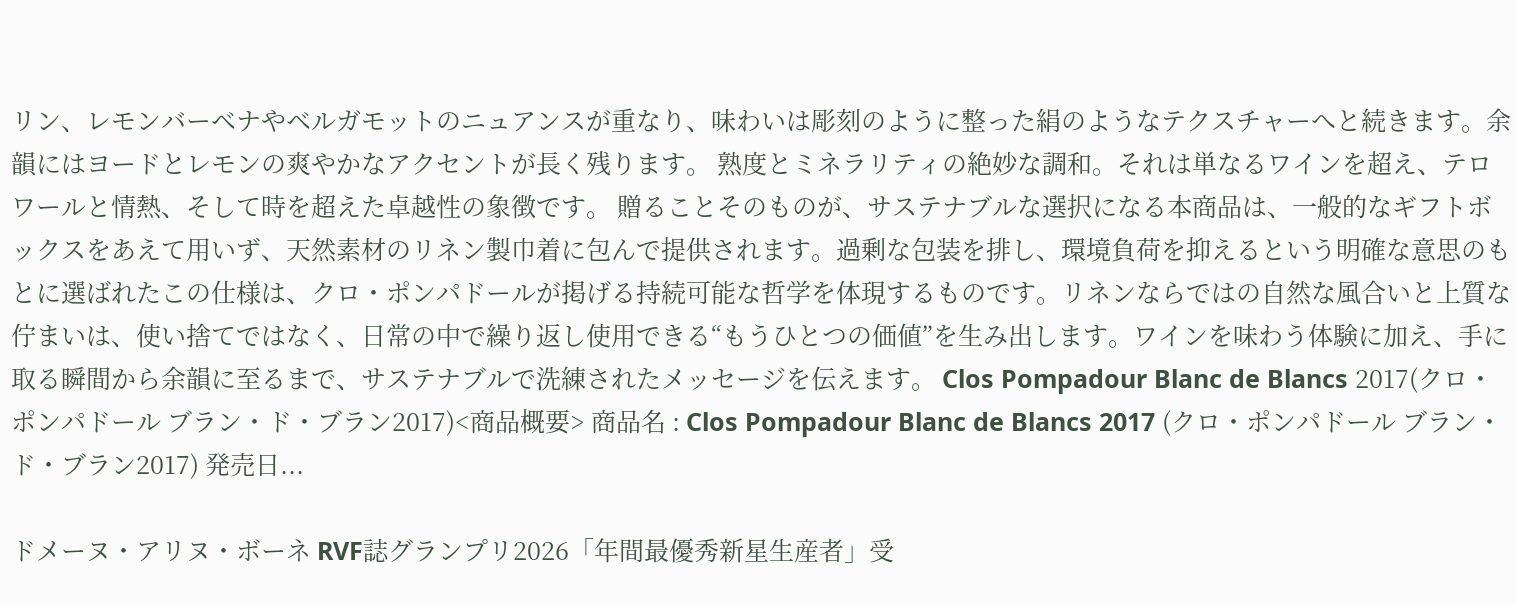リン、レモンバーベナやベルガモットのニュアンスが重なり、味わいは彫刻のように整った絹のようなテクスチャーへと続きます。余韻にはヨードとレモンの爽やかなアクセントが長く残ります。 熟度とミネラリティの絶妙な調和。それは単なるワインを超え、テロワールと情熱、そして時を超えた卓越性の象徴です。 贈ることそのものが、サステナブルな選択になる本商品は、一般的なギフトボックスをあえて用いず、天然素材のリネン製巾着に包んで提供されます。過剰な包装を排し、環境負荷を抑えるという明確な意思のもとに選ばれたこの仕様は、クロ・ポンパドールが掲げる持続可能な哲学を体現するものです。リネンならではの自然な風合いと上質な佇まいは、使い捨てではなく、日常の中で繰り返し使用できる“もうひとつの価値”を生み出します。ワインを味わう体験に加え、手に取る瞬間から余韻に至るまで、サステナブルで洗練されたメッセージを伝えます。 Clos Pompadour Blanc de Blancs 2017(クロ・ポンパドール ブラン・ド・ブラン2017)<商品概要> 商品名 : Clos Pompadour Blanc de Blancs 2017 (クロ・ポンパドール ブラン・ド・ブラン2017) 発売日...

ドメーヌ・アリヌ・ボーネ RVF誌グランプリ2026「年間最優秀新星生産者」受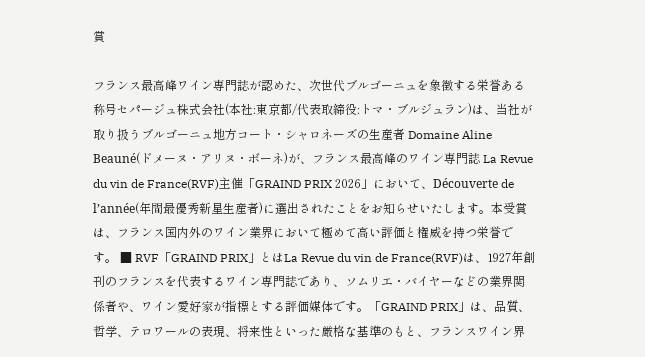賞

フランス最高峰ワイン専門誌が認めた、次世代ブルゴーニュを象徴する栄誉ある称号セパージュ株式会社(本社:東京都/代表取締役:トマ・ブルジュラン)は、当社が取り扱うブルゴーニュ地方コート・シャロネーズの生産者 Domaine Aline Beauné(ドメーヌ・アリヌ・ボーネ)が、フランス最高峰のワイン専門誌 La Revue du vin de France(RVF)主催「GRAIND PRIX 2026」において、Découverte de l’année(年間最優秀新星生産者)に選出されたことをお知らせいたします。本受賞は、フランス国内外のワイン業界において極めて高い評価と権威を持つ栄誉です。 ■ RVF「GRAIND PRIX」とはLa Revue du vin de France(RVF)は、1927年創刊のフランスを代表するワイン専門誌であり、ソムリエ・バイヤーなどの業界関係者や、ワイン愛好家が指標とする評価媒体です。「GRAIND PRIX」は、品質、哲学、テロワールの表現、将来性といった厳格な基準のもと、フランスワイン界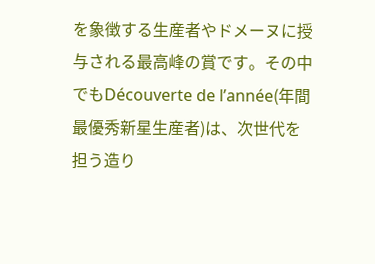を象徴する生産者やドメーヌに授与される最高峰の賞です。その中でもDécouverte de l’année(年間最優秀新星生産者)は、次世代を担う造り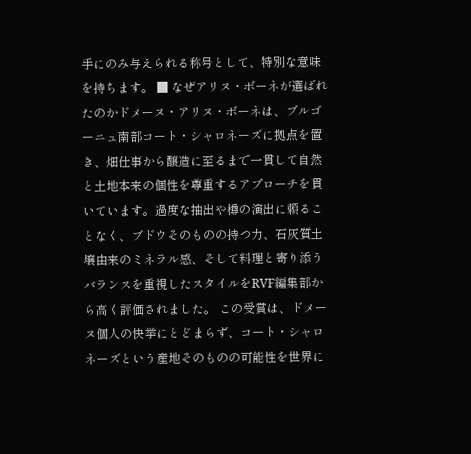手にのみ与えられる称号として、特別な意味を持ちます。 ■ なぜアリヌ・ボーネが選ばれたのかドメーヌ・アリヌ・ボーネは、ブルゴーニュ南部コート・シャロネーズに拠点を置き、畑仕事から醸造に至るまで一貫して自然と土地本来の個性を尊重するアプローチを貫いています。過度な抽出や樽の演出に頼ることなく、ブドウそのものの持つ力、石灰質土壌由来のミネラル感、そして料理と寄り添うバランスを重視したスタイルをRVF編集部から高く評価されました。 この受賞は、ドメーヌ個人の快挙にとどまらず、コート・シャロネーズという産地そのものの可能性を世界に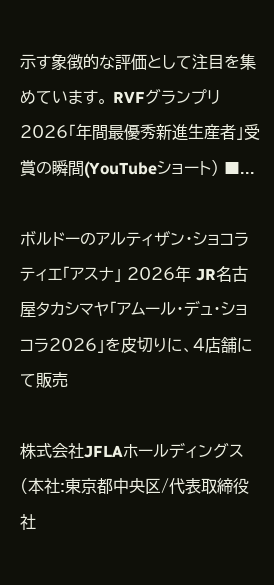示す象徴的な評価として注目を集めています。 RVFグランプリ2026「年間最優秀新進生産者」受賞の瞬間(YouTubeショート) ■...

ボルドーのアルティザン・ショコラティエ「アスナ」 2026年 JR名古屋タカシマヤ「アムール・デュ・ショコラ2026」を皮切りに、4店舗にて販売

株式会社JFLAホールディングス(本社:東京都中央区/代表取締役社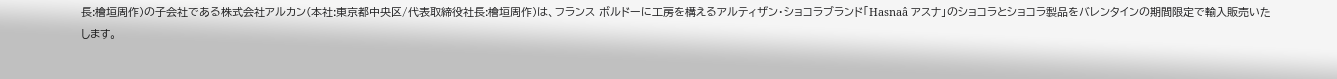長:檜垣周作)の子会社である株式会社アルカン(本社:東京都中央区/代表取締役社長:檜垣周作)は、フランス ボルドーに工房を構えるアルティザン・ショコラブランド「Hasnaâ アスナ」のショコラとショコラ製品をバレンタインの期間限定で輸入販売いたします。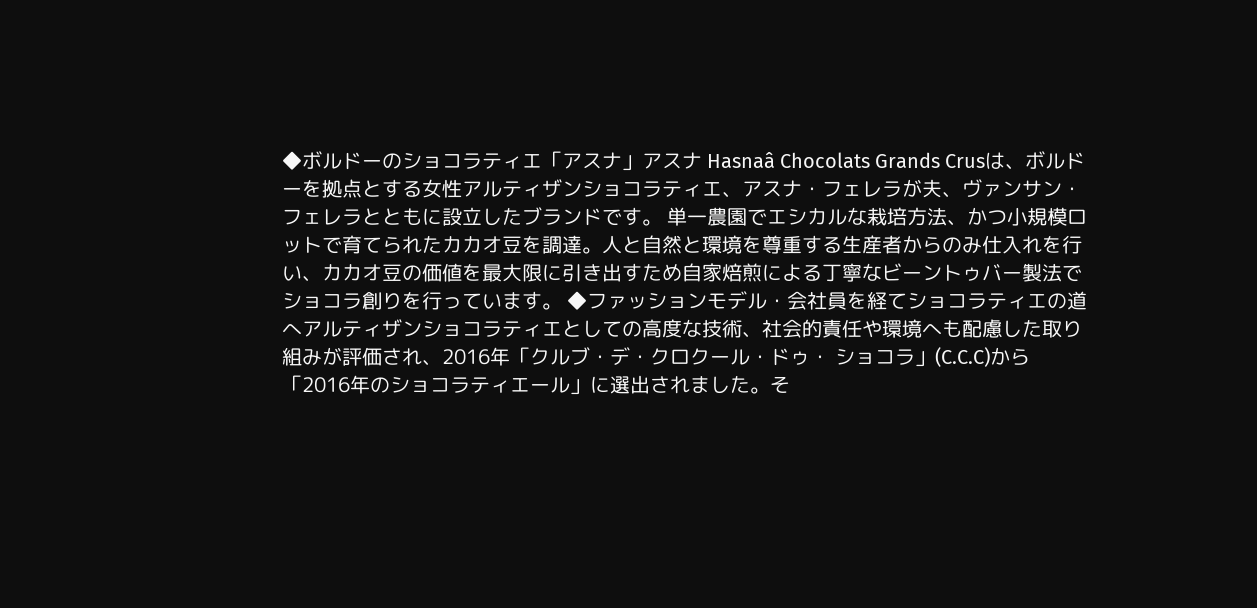◆ボルドーのショコラティエ「アスナ」アスナ Hasnaâ Chocolats Grands Crusは、ボルドーを拠点とする女性アルティザンショコラティエ、アスナ・フェレラが夫、ヴァンサン・フェレラとともに設立したブランドです。 単一農園でエシカルな栽培方法、かつ小規模ロットで育てられたカカオ豆を調達。人と自然と環境を尊重する生産者からのみ仕入れを行い、カカオ豆の価値を最大限に引き出すため自家焙煎による丁寧なビーントゥバー製法でショコラ創りを行っています。 ◆ファッションモデル・会社員を経てショコラティエの道へアルティザンショコラティエとしての高度な技術、社会的責任や環境へも配慮した取り組みが評価され、2016年「クルブ・デ・クロクール・ドゥ・ ショコラ」(C.C.C)から「2016年のショコラティエール」に選出されました。そ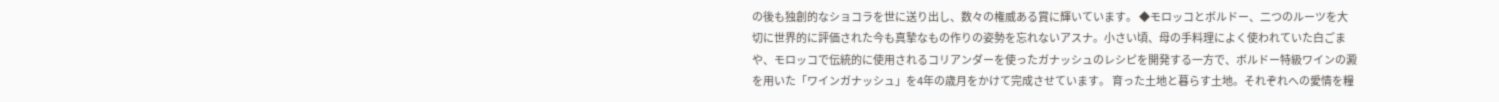の後も独創的なショコラを世に送り出し、数々の権威ある賞に輝いています。 ◆モロッコとボルドー、二つのルーツを大切に世界的に評価された今も真摯なもの作りの姿勢を忘れないアスナ。小さい頃、母の手料理によく使われていた白ごまや、モロッコで伝統的に使用されるコリアンダーを使ったガナッシュのレシピを開発する一方で、ボルドー特級ワインの澱を用いた「ワインガナッシュ」を4年の歳月をかけて完成させています。 育った土地と暮らす土地。それぞれへの愛情を糧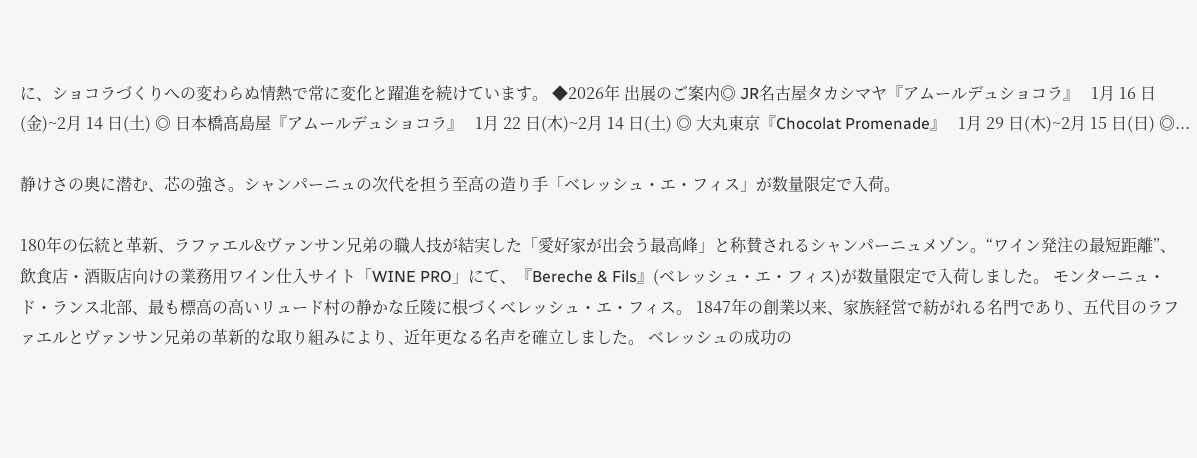に、ショコラづくりへの変わらぬ情熱で常に変化と躍進を続けています。 ◆2026年 出展のご案内◎ JR名古屋タカシマヤ『アムールデュショコラ』   1月 16 日(金)~2月 14 日(土) ◎ 日本橋髙島屋『アムールデュショコラ』   1月 22 日(木)~2月 14 日(土) ◎ 大丸東京『Chocolat Promenade』   1月 29 日(木)~2月 15 日(日) ◎...

静けさの奥に潜む、芯の強さ。シャンパーニュの次代を担う至高の造り手「ベレッシュ・エ・フィス」が数量限定で入荷。

180年の伝統と革新、ラファエル&ヴァンサン兄弟の職人技が結実した「愛好家が出会う最高峰」と称賛されるシャンパーニュメゾン。“ワイン発注の最短距離”、飲食店・酒販店向けの業務用ワイン仕入サイト「WINE PRO」にて、『Bereche & Fils』(ベレッシュ・エ・フィス)が数量限定で入荷しました。 モンターニュ・ド・ランス北部、最も標高の高いリュード村の静かな丘陵に根づくべレッシュ・エ・フィス。 1847年の創業以来、家族経営で紡がれる名門であり、五代目のラファエルとヴァンサン兄弟の革新的な取り組みにより、近年更なる名声を確立しました。 ベレッシュの成功の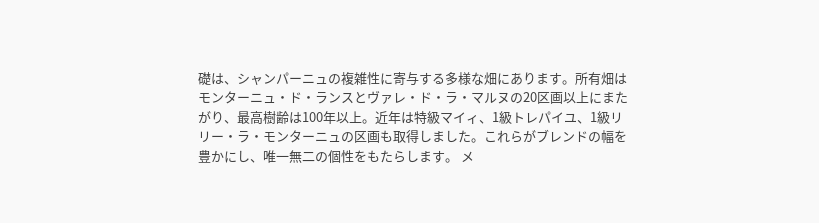礎は、シャンパーニュの複雑性に寄与する多様な畑にあります。所有畑はモンターニュ・ド・ランスとヴァレ・ド・ラ・マルヌの20区画以上にまたがり、最高樹齢は100年以上。近年は特級マイィ、1級トレパイユ、1級リリー・ラ・モンターニュの区画も取得しました。これらがブレンドの幅を豊かにし、唯一無二の個性をもたらします。 メ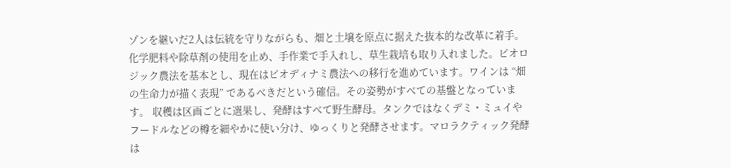ゾンを継いだ2人は伝統を守りながらも、畑と土壌を原点に据えた抜本的な改革に着手。化学肥料や除草剤の使用を止め、手作業で手入れし、草生栽培も取り入れました。ビオロジック農法を基本とし、現在はビオディナミ農法への移行を進めています。ワインは “畑の生命力が描く表現” であるべきだという確信。その姿勢がすべての基盤となっています。 収穫は区画ごとに選果し、発酵はすべて野生酵母。タンクではなくデミ・ミュイやフードルなどの樽を細やかに使い分け、ゆっくりと発酵させます。マロラクティック発酵は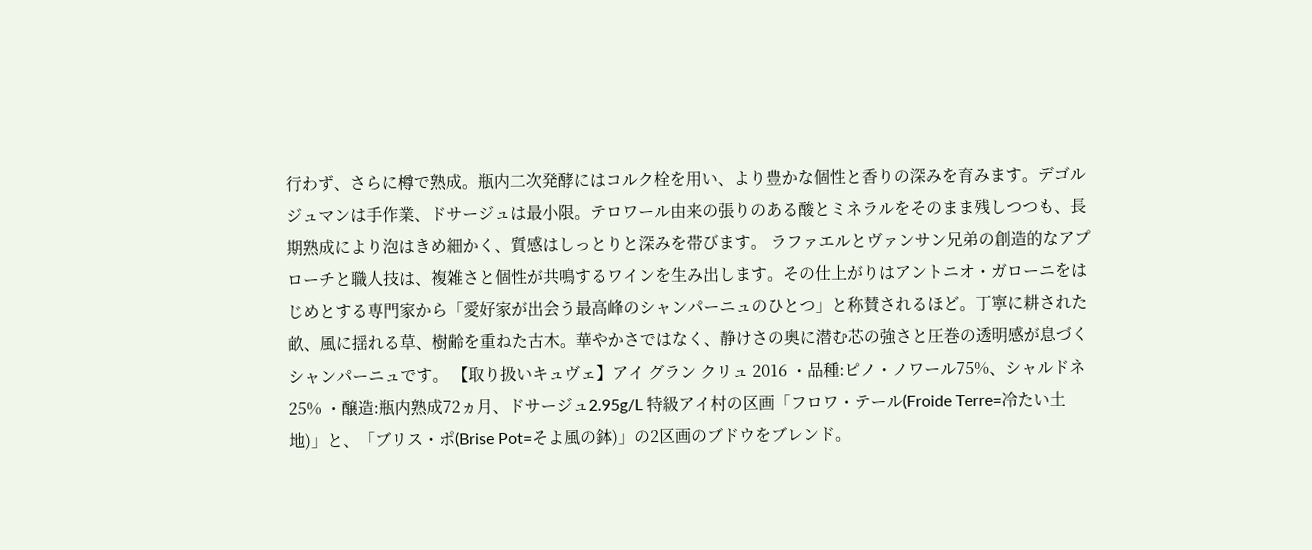行わず、さらに樽で熟成。瓶内二次発酵にはコルク栓を用い、より豊かな個性と香りの深みを育みます。デゴルジュマンは手作業、ドサージュは最小限。テロワール由来の張りのある酸とミネラルをそのまま残しつつも、長期熟成により泡はきめ細かく、質感はしっとりと深みを帯びます。 ラファエルとヴァンサン兄弟の創造的なアプローチと職人技は、複雑さと個性が共鳴するワインを生み出します。その仕上がりはアントニオ・ガローニをはじめとする専門家から「愛好家が出会う最高峰のシャンパーニュのひとつ」と称賛されるほど。丁寧に耕された畝、風に揺れる草、樹齢を重ねた古木。華やかさではなく、静けさの奥に潜む芯の強さと圧巻の透明感が息づくシャンパーニュです。 【取り扱いキュヴェ】アイ グラン クリュ 2016 ・品種:ピノ・ノワール75%、シャルドネ25% ・醸造:瓶内熟成72ヵ月、ドサージュ2.95g/L 特級アイ村の区画「フロワ・テール(Froide Terre=冷たい土地)」と、「ブリス・ポ(Brise Pot=そよ風の鉢)」の2区画のブドウをブレンド。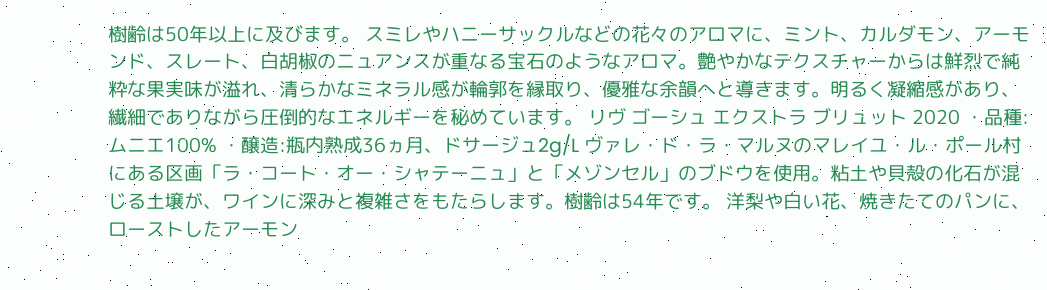樹齢は50年以上に及びます。 スミレやハニーサックルなどの花々のアロマに、ミント、カルダモン、アーモンド、スレート、白胡椒のニュアンスが重なる宝石のようなアロマ。艶やかなテクスチャーからは鮮烈で純粋な果実味が溢れ、清らかなミネラル感が輪郭を縁取り、優雅な余韻へと導きます。明るく凝縮感があり、繊細でありながら圧倒的なエネルギーを秘めています。 リヴ ゴーシュ エクストラ ブリュット 2020 ・品種:ムニエ100% ・醸造:瓶内熟成36ヵ月、ドサージュ2g/L ヴァレ・ド・ラ・マルヌのマレイユ・ル・ポール村にある区画「ラ・コート・オー・シャテーニュ」と「メゾンセル」のブドウを使用。粘土や貝殻の化石が混じる土壌が、ワインに深みと複雑さをもたらします。樹齢は54年です。 洋梨や白い花、焼きたてのパンに、ローストしたアーモン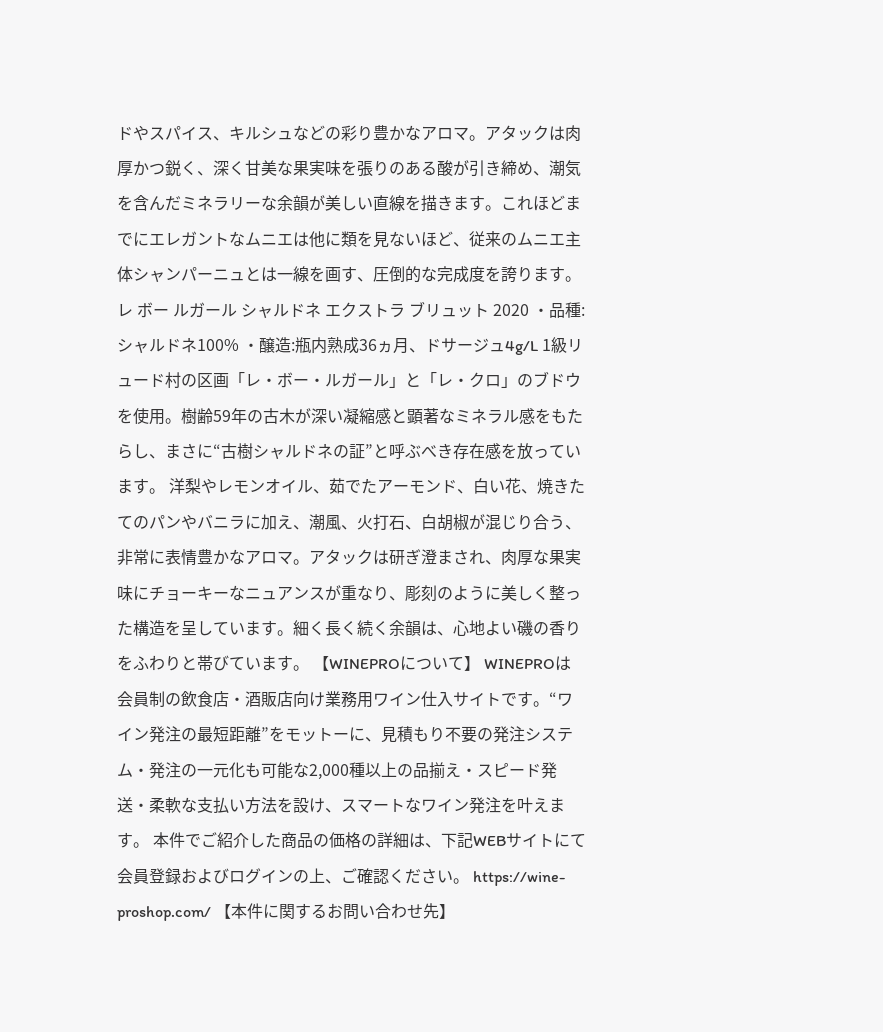ドやスパイス、キルシュなどの彩り豊かなアロマ。アタックは肉厚かつ鋭く、深く甘美な果実味を張りのある酸が引き締め、潮気を含んだミネラリーな余韻が美しい直線を描きます。これほどまでにエレガントなムニエは他に類を見ないほど、従来のムニエ主体シャンパーニュとは一線を画す、圧倒的な完成度を誇ります。 レ ボー ルガール シャルドネ エクストラ ブリュット 2020 ・品種:シャルドネ100% ・醸造:瓶内熟成36ヵ月、ドサージュ4g/L 1級リュード村の区画「レ・ボー・ルガール」と「レ・クロ」のブドウを使用。樹齢59年の古木が深い凝縮感と顕著なミネラル感をもたらし、まさに“古樹シャルドネの証”と呼ぶべき存在感を放っています。 洋梨やレモンオイル、茹でたアーモンド、白い花、焼きたてのパンやバニラに加え、潮風、火打石、白胡椒が混じり合う、非常に表情豊かなアロマ。アタックは研ぎ澄まされ、肉厚な果実味にチョーキーなニュアンスが重なり、彫刻のように美しく整った構造を呈しています。細く長く続く余韻は、心地よい磯の香りをふわりと帯びています。 【WINEPROについて】 WINEPROは会員制の飲食店・酒販店向け業務用ワイン仕入サイトです。“ワイン発注の最短距離”をモットーに、見積もり不要の発注システム・発注の一元化も可能な2,000種以上の品揃え・スピード発送・柔軟な支払い方法を設け、スマートなワイン発注を叶えます。 本件でご紹介した商品の価格の詳細は、下記WEBサイトにて会員登録およびログインの上、ご確認ください。 https://wine-proshop.com/ 【本件に関するお問い合わせ先】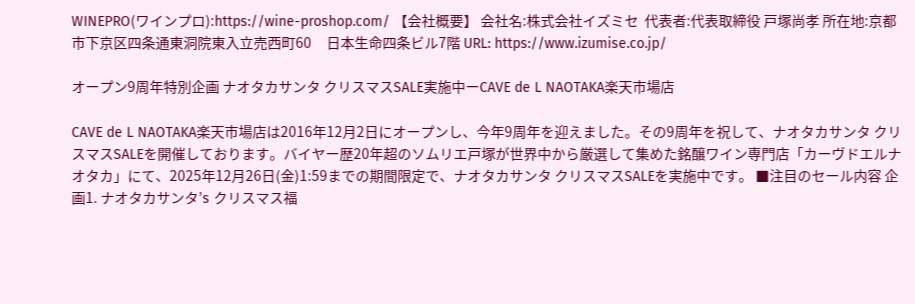WINEPRO(ワインプロ):https://wine-proshop.com/ 【会社概要】 会社名:株式会社イズミセ  代表者:代表取締役 戸塚尚孝 所在地:京都市下京区四条通東洞院東入立売西町60     日本生命四条ビル7階 URL: https://www.izumise.co.jp/

オープン9周年特別企画 ナオタカサンタ クリスマスSALE実施中ーCAVE de L NAOTAKA楽天市場店

CAVE de L NAOTAKA楽天市場店は2016年12月2日にオープンし、今年9周年を迎えました。その9周年を祝して、ナオタカサンタ クリスマスSALEを開催しております。バイヤー歴20年超のソムリエ戸塚が世界中から厳選して集めた銘醸ワイン専門店「カーヴドエルナオタカ」にて、2025年12月26日(金)1:59までの期間限定で、ナオタカサンタ クリスマスSALEを実施中です。 ■注目のセール内容 企画1. ナオタカサンタ’s クリスマス福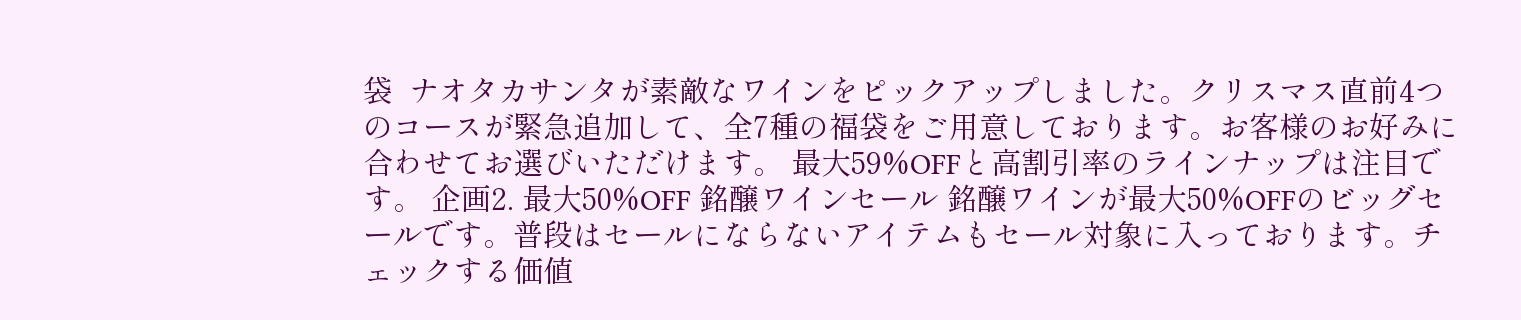袋  ナオタカサンタが素敵なワインをピックアップしました。クリスマス直前4つのコースが緊急追加して、全7種の福袋をご用意しております。お客様のお好みに合わせてお選びいただけます。 最大59%OFFと高割引率のラインナップは注目です。 企画2. 最大50%OFF 銘醸ワインセール 銘醸ワインが最大50%OFFのビッグセールです。普段はセールにならないアイテムもセール対象に入っております。チェックする価値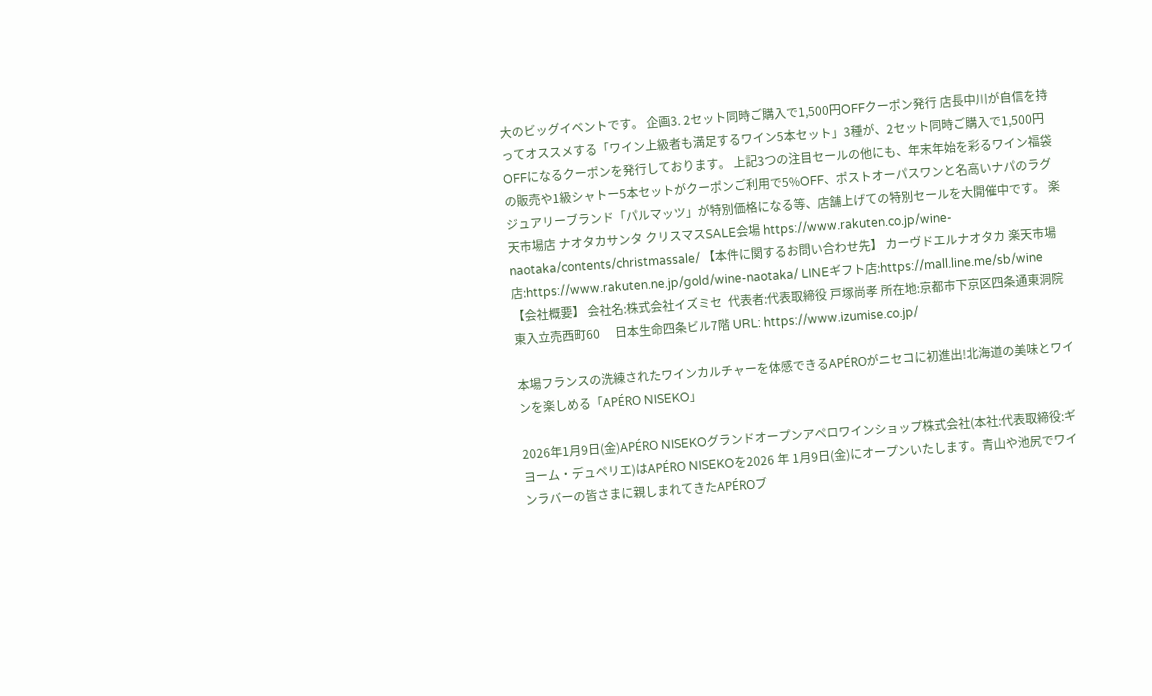大のビッグイベントです。 企画3. 2セット同時ご購入で1,500円OFFクーポン発行 店長中川が自信を持ってオススメする「ワイン上級者も満足するワイン5本セット」3種が、2セット同時ご購入で1,500円OFFになるクーポンを発行しております。 上記3つの注目セールの他にも、年末年始を彩るワイン福袋の販売や1級シャトー5本セットがクーポンご利用で5%OFF、ポストオーパスワンと名高いナパのラグジュアリーブランド「パルマッツ」が特別価格になる等、店舗上げての特別セールを大開催中です。 楽天市場店 ナオタカサンタ クリスマスSALE会場 https://www.rakuten.co.jp/wine-naotaka/contents/christmassale/ 【本件に関するお問い合わせ先】 カーヴドエルナオタカ 楽天市場店:https://www.rakuten.ne.jp/gold/wine-naotaka/ LINEギフト店:https://mall.line.me/sb/wine 【会社概要】 会社名:株式会社イズミセ  代表者:代表取締役 戸塚尚孝 所在地:京都市下京区四条通東洞院東入立売西町60     日本生命四条ビル7階 URL: https://www.izumise.co.jp/

本場フランスの洗練されたワインカルチャーを体感できるAPÉROがニセコに初進出!北海道の美味とワインを楽しめる「APÉRO NISEKO」

2026年1月9日(金)APÉRO NISEKOグランドオープンアペロワインショップ株式会社(本社:代表取締役:ギヨーム・デュペリエ)はAPÉRO NISEKOを2026 年 1月9日(金)にオープンいたします。青山や池尻でワインラバーの皆さまに親しまれてきたAPÉROブ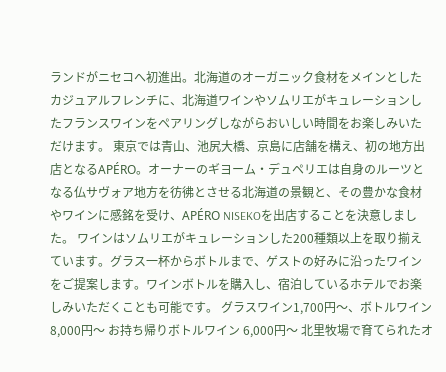ランドがニセコへ初進出。北海道のオーガニック食材をメインとしたカジュアルフレンチに、北海道ワインやソムリエがキュレーションしたフランスワインをペアリングしながらおいしい時間をお楽しみいただけます。 東京では青山、池尻大橋、京島に店舗を構え、初の地方出店となるAPÉRO。オーナーのギヨーム・デュペリエは自身のルーツとなる仏サヴォア地方を彷彿とさせる北海道の景観と、その豊かな食材やワインに感銘を受け、APÉRO NISEKOを出店することを決意しました。 ワインはソムリエがキュレーションした200種類以上を取り揃えています。グラス一杯からボトルまで、ゲストの好みに沿ったワインをご提案します。ワインボトルを購入し、宿泊しているホテルでお楽しみいただくことも可能です。 グラスワイン1,700円〜、ボトルワイン8,000円〜 お持ち帰りボトルワイン 6,000円〜 北里牧場で育てられたオ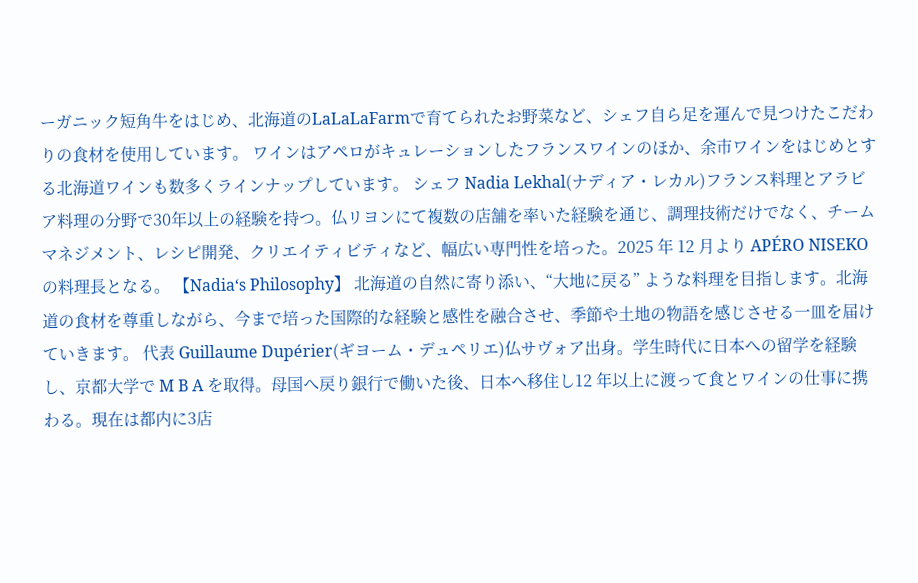ーガニック短角牛をはじめ、北海道のLaLaLaFarmで育てられたお野菜など、シェフ自ら足を運んで見つけたこだわりの食材を使用しています。 ワインはアペロがキュレーションしたフランスワインのほか、余市ワインをはじめとする北海道ワインも数多くラインナップしています。 シェフ Nadia Lekhal(ナディア・レカル)フランス料理とアラビア料理の分野で30年以上の経験を持つ。仏リヨンにて複数の店舗を率いた経験を通じ、調理技術だけでなく、チームマネジメント、レシピ開発、クリエイティビティなど、幅広い専門性を培った。2025 年 12 月より APÉRO NISEKOの料理長となる。 【Nadia‘s Philosophy】 北海道の自然に寄り添い、“大地に戻る” ような料理を目指します。北海道の食材を尊重しながら、今まで培った国際的な経験と感性を融合させ、季節や土地の物語を感じさせる一皿を届けていきます。 代表 Guillaume Dupérier(ギヨーム・デュペリエ)仏サヴォア出身。学生時代に日本への留学を経験 し、京都大学で M B A を取得。母国へ戻り銀行で働いた後、日本へ移住し12 年以上に渡って食とワインの仕事に携わる。現在は都内に3店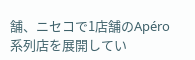舗、ニセコで1店舗のApéro 系列店を展開してい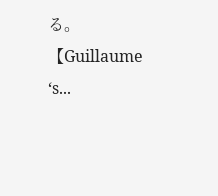る。 【Guillaume ‘s...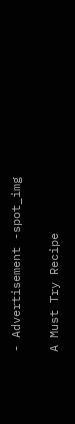- Advertisement -spot_img

A Must Try Recipe